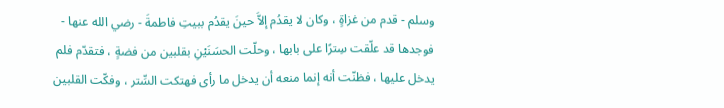وسلم - قدم من غزاةٍ ، وكان لا يقدُم إلاَّ حينَ يقدُم ببيتِ فاطمةَ - رضي الله عنها - فوجدها قد علّقت سِترًا على بابها ، وحلّت الحسَنَيْنِ بقلبين من فضةٍ ، فتقدّم فلم يدخل عليها ، فظنّت أنه إنما منعه أن يدخل ما رأى فهتكت السِّتر ، وفكّت القلبين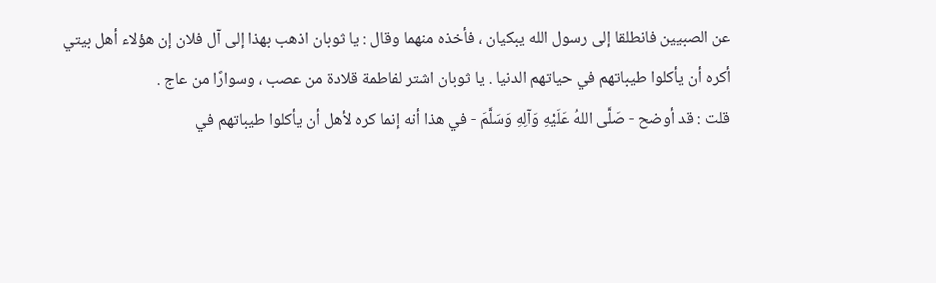عن الصبيين فانطلقا إلى رسول الله يبكيان ، فأخذه منهما وقال : يا ثوبان اذهب بهذا إلى آل فلان إن هؤلاء أهل بيتي أكره أن يأكلوا طيباتهم في حياتهم الدنيا . يا ثوبان اشتر لفاطمة قلادة من عصب ، وسوارًا من عاج .
قلت : قد أوضح - صَلَّى اللهُ عَلَيْهِ وَآلِهِ وَسَلَّمَ - في هذا أنه إنما كره لأهل أن يأكلوا طيباتهم في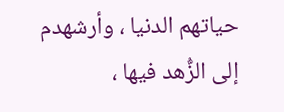حياتهم الدنيا ، وأرشهدم إلى الزُّهد فيها ،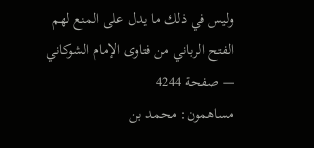وليس في ذلك ما يدل على المنع لهم
الفتح الرباني من فتاوى الإمام الشوكاني — صفحة 4244
مساهمون: محمد بن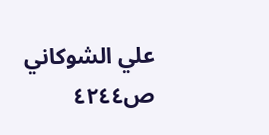علي الشوكاني
ص٤٢٤٤